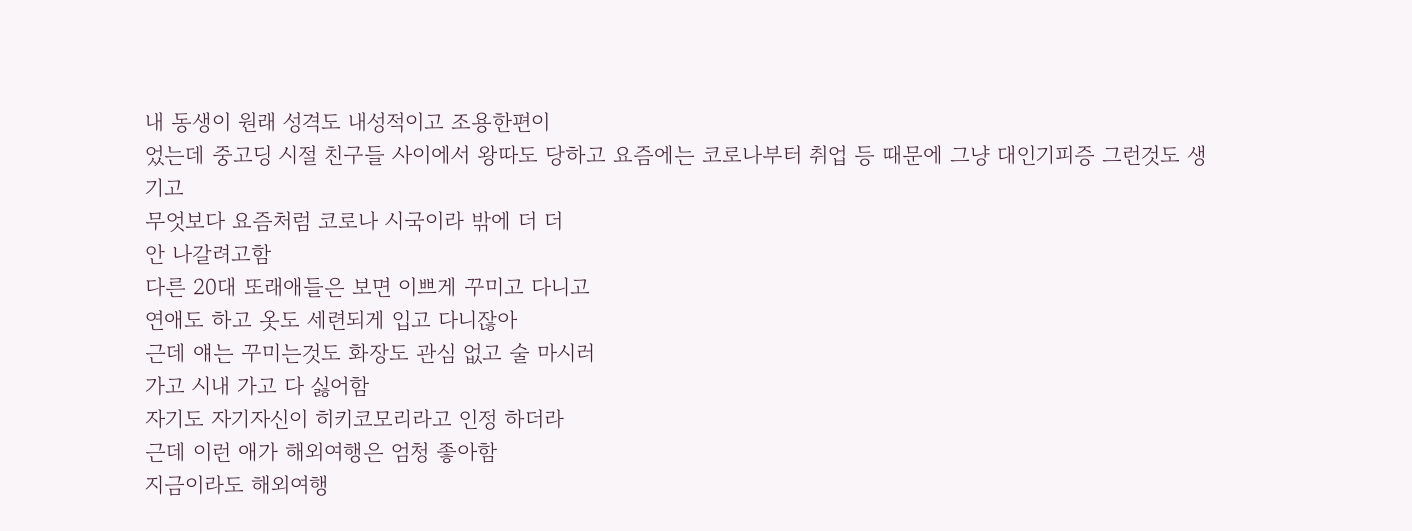내 동생이 원래 성격도 내성적이고 조용한편이
었는데 중고딩 시절 친구들 사이에서 왕따도 당하고 요즘에는 코로나부터 취업 등 때문에 그냥 대인기피증 그런것도 생기고
무엇보다 요즘처럼 코로나 시국이라 밖에 더 더
안 나갈려고함
다른 20대 또래애들은 보면 이쁘게 꾸미고 다니고
연애도 하고 옷도 세련되게 입고 다니잖아
근데 얘는 꾸미는것도 화장도 관심 없고 술 마시러
가고 시내 가고 다 싫어함
자기도 자기자신이 히키코모리라고 인정 하더라
근데 이런 애가 해외여행은 엄청 좋아함
지금이라도 해외여행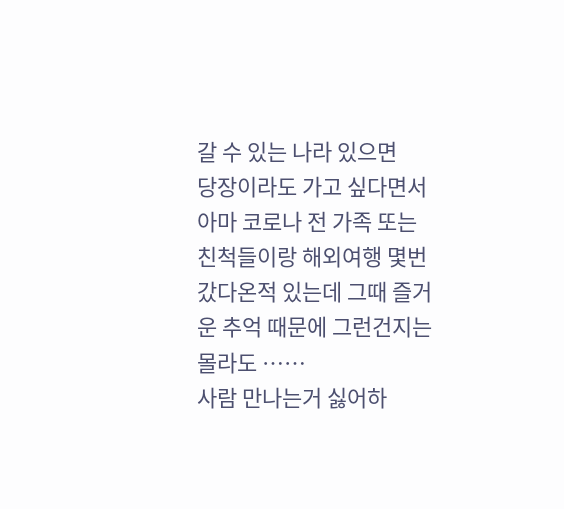갈 수 있는 나라 있으면
당장이라도 가고 싶다면서
아마 코로나 전 가족 또는 친척들이랑 해외여행 몇번 갔다온적 있는데 그때 즐거운 추억 때문에 그런건지는 몰라도 ……
사람 만나는거 싫어하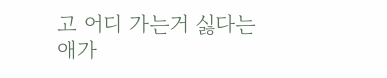고 어디 가는거 싫다는 애가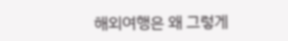해외여행은 왜 그렇게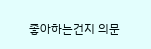좋아하는건지 의문